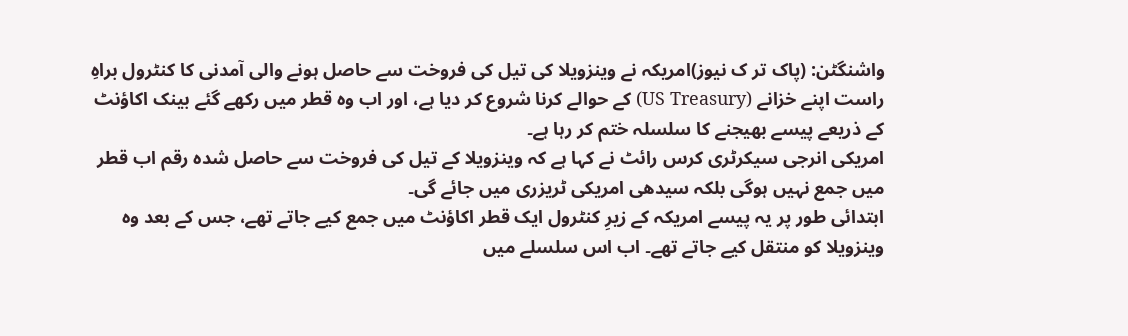واشنگٹن: (پاک تر ک نیوز)امریکہ نے وینزویلا کی تیل کی فروخت سے حاصل ہونے والی آمدنی کا کنٹرول براہِ راست اپنے خزانے (US Treasury) کے حوالے کرنا شروع کر دیا ہے، اور اب وہ قطر میں رکھے گئے بینک اکاؤنٹ کے ذریعے پیسے بھیجنے کا سلسلہ ختم کر رہا ہے۔
امریکی انرجی سیکرٹری کرس رائٹ نے کہا ہے کہ وینزویلا کے تیل کی فروخت سے حاصل شدہ رقم اب قطر میں جمع نہیں ہوگی بلکہ سیدھی امریکی ٹریزری میں جائے گی۔
ابتدائی طور پر یہ پیسے امریکہ کے زیرِ کنٹرول ایک قطر اکاؤنٹ میں جمع کیے جاتے تھے، جس کے بعد وہ وینزویلا کو منتقل کیے جاتے تھے۔ اب اس سلسلے میں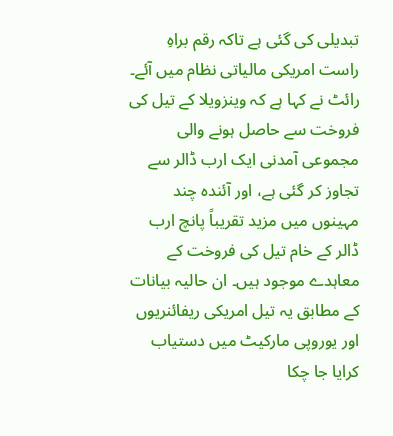تبدیلی کی گئی ہے تاکہ رقم براہِ راست امریکی مالیاتی نظام میں آئے۔
رائٹ نے کہا ہے کہ وینزویلا کے تیل کی فروخت سے حاصل ہونے والی مجموعی آمدنی ایک ارب ڈالر سے تجاوز کر گئی ہے، اور آئندہ چند مہینوں میں مزید تقریباً پانچ ارب ڈالر کے خام تیل کی فروخت کے معاہدے موجود ہیں۔ ان حالیہ بیانات کے مطابق یہ تیل امریکی ریفائنریوں اور یوروپی مارکیٹ میں دستیاب کرایا جا چکا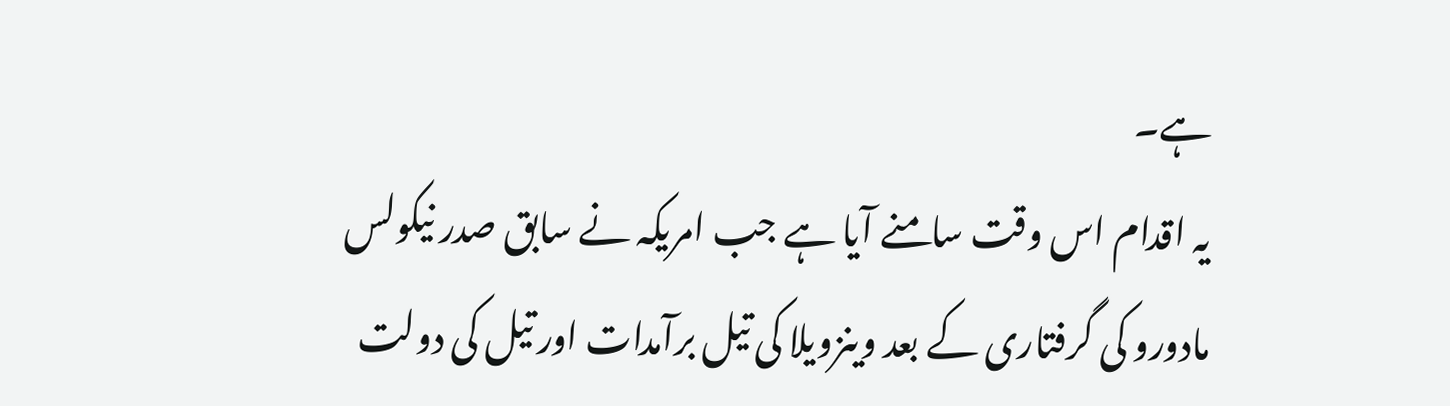ہے۔
یہ اقدام اس وقت سامنے آیا ہے جب امریکہ نے سابق صدر نیکولس مادورو کی گرفتاری کے بعد وینزویلا کی تیل برآمدات اور تیل کی دولت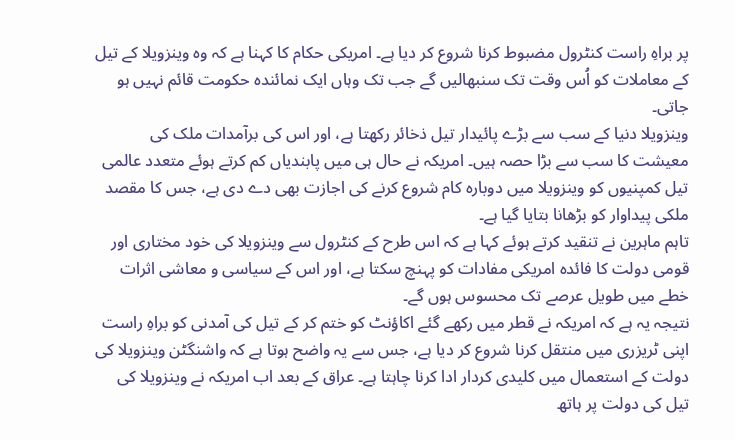پر براہِ راست کنٹرول مضبوط کرنا شروع کر دیا ہے۔ امریکی حکام کا کہنا ہے کہ وہ وینزویلا کے تیل کے معاملات کو اُس وقت تک سنبھالیں گے جب تک وہاں ایک نمائندہ حکومت قائم نہیں ہو جاتی۔
وینزویلا دنیا کے سب سے بڑے پائیدار تیل ذخائر رکھتا ہے، اور اس کی برآمدات ملک کی معیشت کا سب سے بڑا حصہ ہیں۔ امریکہ نے حال ہی میں پابندیاں کم کرتے ہوئے متعدد عالمی تیل کمپنیوں کو وینزویلا میں دوبارہ کام شروع کرنے کی اجازت بھی دے دی ہے، جس کا مقصد ملکی پیداوار کو بڑھانا بتایا گیا ہے۔
تاہم ماہرین نے تنقید کرتے ہوئے کہا ہے کہ اس طرح کے کنٹرول سے وینزویلا کی خود مختاری اور قومی دولت کا فائدہ امریکی مفادات کو پہنچ سکتا ہے، اور اس کے سیاسی و معاشی اثرات خطے میں طویل عرصے تک محسوس ہوں گے۔
نتیجہ یہ ہے کہ امریکہ نے قطر میں رکھے گئے اکاؤنٹ کو ختم کر کے تیل کی آمدنی کو براہِ راست اپنی ٹریزری میں منتقل کرنا شروع کر دیا ہے، جس سے یہ واضح ہوتا ہے کہ واشنگٹن وینزویلا کی دولت کے استعمال میں کلیدی کردار ادا کرنا چاہتا ہے۔ عراق کے بعد اب امریکہ نے وینزویلا کی تیل کی دولت پر ہاتھ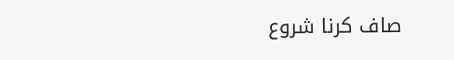صاف کرنا شروع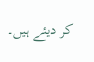کر دیئے ہیں۔